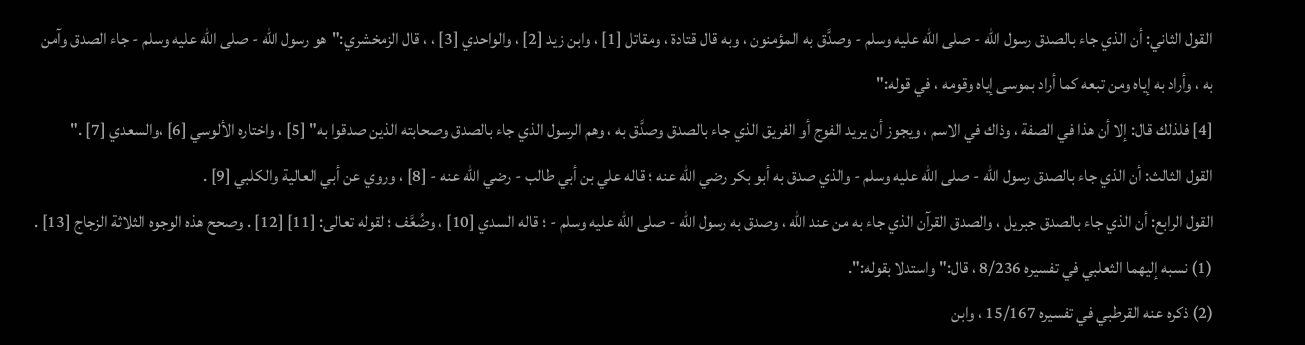القول الثاني: أن الذي جاء بالصدق رسول الله - صلى الله عليه وسلم - وصدَّق به المؤمنون ، وبه قال قتادة ، ومقاتل [1] ، وابن زيد [2] ، والواحدي [3] ، ، قال الزمخشري:"هو رسول الله - صلى الله عليه وسلم - جاء الصدق وآمن به ، وأراد به إياه ومن تبعه كما أراد بموسى إياه وقومه ، في قوله:"
[4] فلذلك قال: إلا أن هذا في الصفة ، وذاك في الاسم ، ويجوز أن يريد الفوج أو الفريق الذي جاء بالصدق وصدَّق به ، وهم الرسول الذي جاء بالصدق وصحابته الذين صدقوا به" [5] ، واختاره الألوسي [6] ،والسعدي [7] ."
القول الثالث: أن الذي جاء بالصدق رسول الله - صلى الله عليه وسلم - والذي صدق به أبو بكر رضي الله عنه ؛ قاله علي بن أبي طالب - رضي الله عنه - [8] ، وروي عن أبي العالية والكلبي [9] .
القول الرابع: أن الذي جاء بالصدق جبريل ، والصدق القرآن الذي جاء به من عند الله ، وصدق به رسول الله - صلى الله عليه وسلم - ؛ قاله السدي [10] ، وضُعَّف ؛ لقوله تعالى: [11] [12] . وصحح هذه الوجوه الثلاثة الزجاج [13] .
(1) نسبه إليهما الثعلبي في تفسيره 8/236 ، قال:"واستدلا بقوله:".
(2) ذكره عنه القرطبي في تفسيره 15/167 ، وابن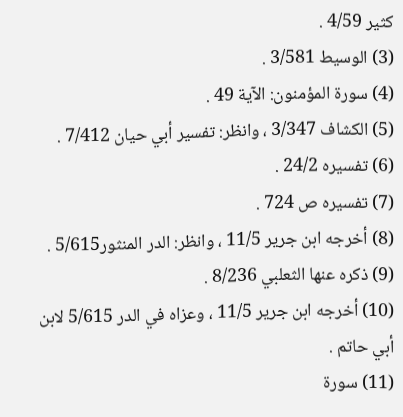كثير 4/59 .
(3) الوسيط 3/581 .
(4) سورة المؤمنون: الآية 49 .
(5) الكشاف 3/347 ، وانظر: تفسير أبي حيان 7/412 .
(6) تفسيره 24/2 .
(7) تفسيره ص 724 .
(8) أخرجه ابن جرير 11/5 ، وانظر: الدر المنثور5/615 .
(9) ذكره عنها الثعلبي 8/236 .
(10) أخرجه ابن جرير 11/5 ، وعزاه في الدر 5/615 لابن أبي حاتم .
(11) سورة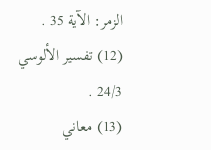الزمر: الآية 35 .
(12) تفسير الألوسي 24/3 .
(13) معاني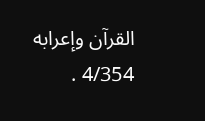القرآن وإعرابه 4/354 .